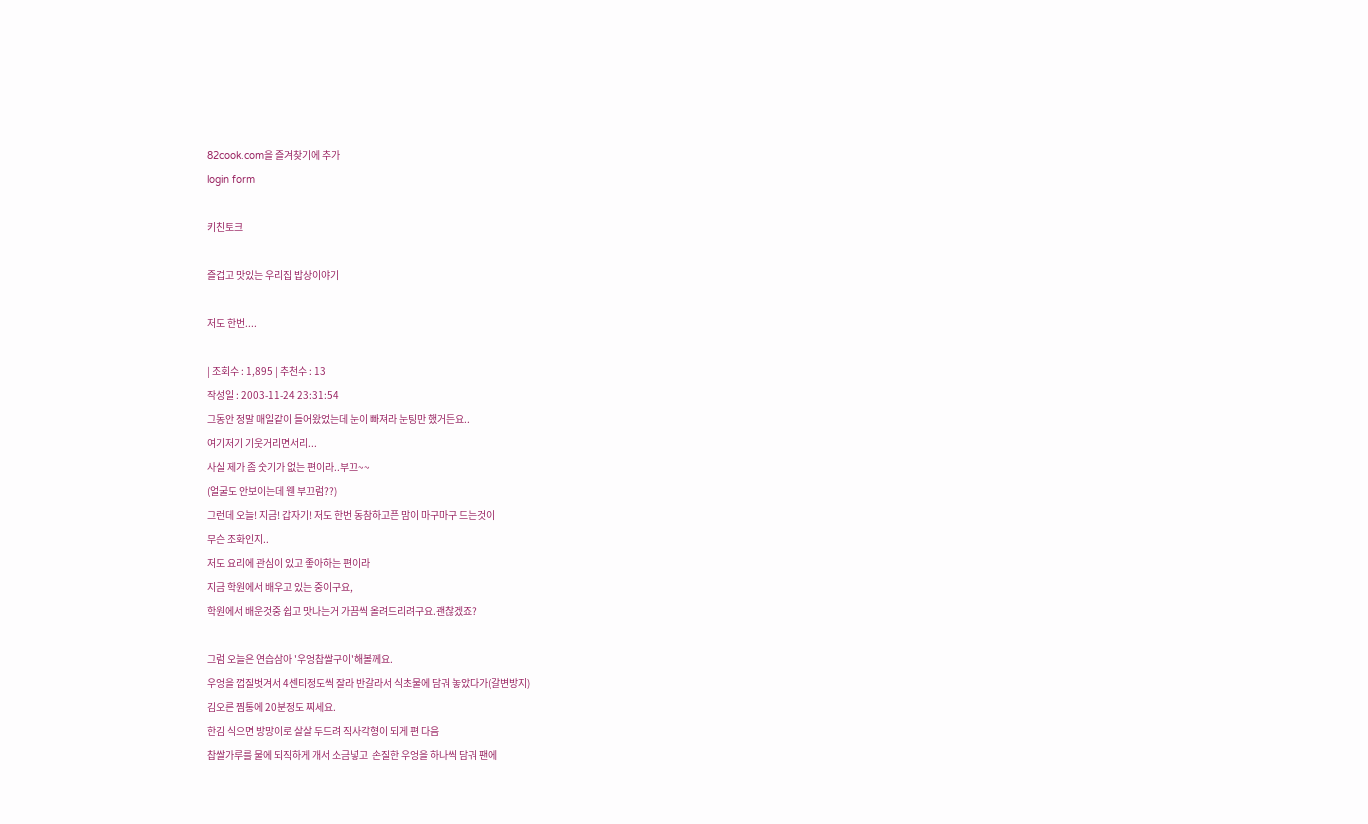82cook.com을 즐겨찾기에 추가
login form

키친토크

즐겁고 맛있는 우리집 밥상이야기

저도 한번....

| 조회수 : 1,895 | 추천수 : 13
작성일 : 2003-11-24 23:31:54
그동안 정말 매일같이 들어왔었는데 눈이 빠져라 눈팅만 했거든요..
여기저기 기웃거리면서리...
사실 제가 좀 숫기가 없는 편이라..부끄~~
(얼굴도 안보이는데 웬 부끄럼??)
그런데 오늘! 지금! 갑자기! 저도 한번 동참하고픈 맘이 마구마구 드는것이
무슨 조화인지..
저도 요리에 관심이 있고 좋아하는 편이라
지금 학원에서 배우고 있는 중이구요,
학원에서 배운것중 쉽고 맛나는거 가끔씩 올려드리려구요.괜찮겠죠?

그럼 오늘은 연습삼아 '우엉찹쌀구이'해볼께요.
우엉을 껍질벗겨서 4센티정도씩 잘라 반갈라서 식초물에 담궈 놓았다가(갈변방지)
김오른 찜통에 20분정도 찌세요.
한김 식으면 방망이로 살살 두드려 직사각형이 되게 편 다음
찹쌀가루를 물에 되직하게 개서 소금넣고  손질한 우엉을 하나씩 담궈 팬에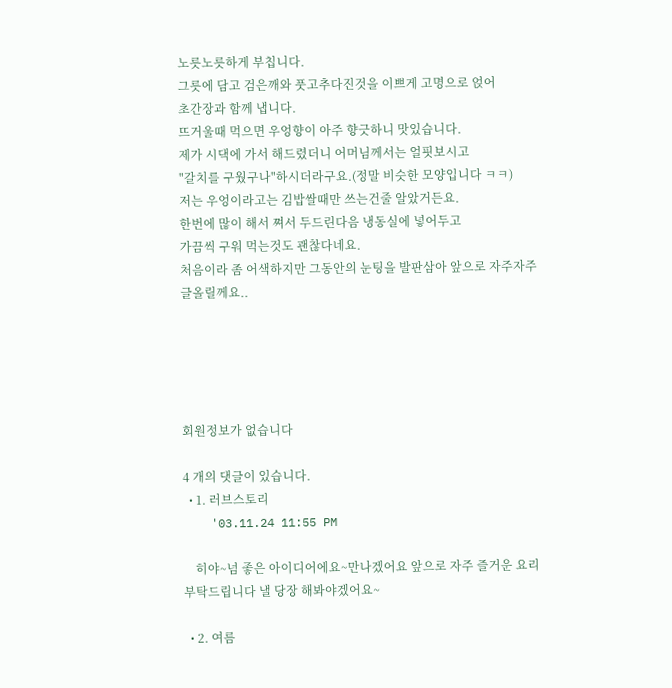노릇노릇하게 부칩니다.
그릇에 담고 검은깨와 풋고추다진것을 이쁘게 고명으로 얹어
초간장과 함께 냅니다.
뜨거울때 먹으면 우엉향이 아주 향긋하니 맛있습니다.
제가 시댁에 가서 해드렸더니 어머님께서는 얼핏보시고
"갈치를 구웠구나"하시더라구요.(정말 비슷한 모양입니다 ㅋㅋ)
저는 우엉이라고는 김밥쌀때만 쓰는건줄 알았거든요.
한번에 많이 해서 쪄서 두드린다음 냉동실에 넣어두고
가끔씩 구워 먹는것도 괜찮다네요.
처음이라 좀 어색하지만 그동안의 눈팅을 발판삼아 앞으로 자주자주 글올릴께요..





회원정보가 없습니다

4 개의 댓글이 있습니다.
  • 1. 러브스토리
    '03.11.24 11:55 PM

    히야~넘 좋은 아이디어에요~만나겠어요 앞으로 자주 즐거운 요리 부탁드립니다 낼 당장 해봐야겠어요~

  • 2. 여름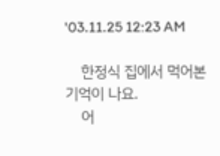'03.11.25 12:23 AM

    한정식 집에서 먹어본 기억이 나요.
    어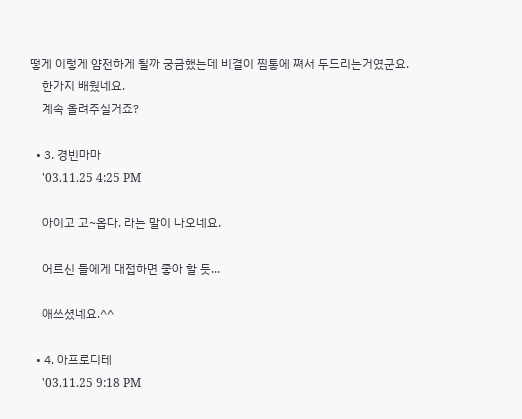떻게 이렇게 얌전하게 될까 궁금했는데 비결이 찜통에 쪄서 두드리는거였군요.
    한가지 배웠네요.
    계속 올려주실거죠?

  • 3. 경빈마마
    '03.11.25 4:25 PM

    아이고 고~옵다. 라는 말이 나오네요.

    어르신 들에게 대접하면 좋아 할 듯...

    애쓰셨네요.^^

  • 4. 아프로디테
    '03.11.25 9:18 PM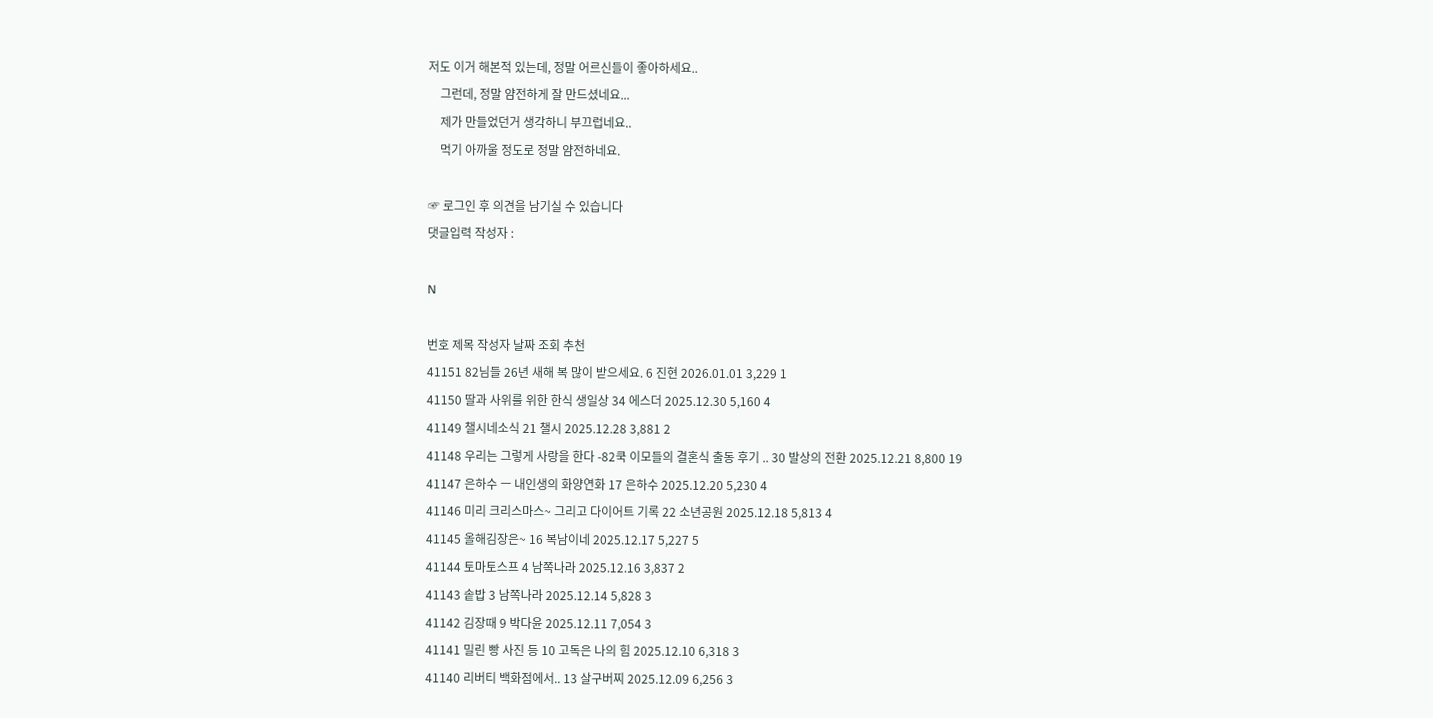저도 이거 해본적 있는데, 정말 어르신들이 좋아하세요..
    그런데, 정말 얌전하게 잘 만드셨네요...
    제가 만들었던거 생각하니 부끄럽네요..
    먹기 아까울 정도로 정말 얌전하네요.

☞ 로그인 후 의견을 남기실 수 있습니다
댓글입력 작성자 :

N

번호 제목 작성자 날짜 조회 추천
41151 82님들 26년 새해 복 많이 받으세요. 6 진현 2026.01.01 3,229 1
41150 딸과 사위를 위한 한식 생일상 34 에스더 2025.12.30 5,160 4
41149 챌시네소식 21 챌시 2025.12.28 3,881 2
41148 우리는 그렇게 사랑을 한다 -82쿡 이모들의 결혼식 출동 후기 .. 30 발상의 전환 2025.12.21 8,800 19
41147 은하수 ㅡ 내인생의 화양연화 17 은하수 2025.12.20 5,230 4
41146 미리 크리스마스~ 그리고 다이어트 기록 22 소년공원 2025.12.18 5,813 4
41145 올해김장은~ 16 복남이네 2025.12.17 5,227 5
41144 토마토스프 4 남쪽나라 2025.12.16 3,837 2
41143 솥밥 3 남쪽나라 2025.12.14 5,828 3
41142 김장때 9 박다윤 2025.12.11 7,054 3
41141 밀린 빵 사진 등 10 고독은 나의 힘 2025.12.10 6,318 3
41140 리버티 백화점에서.. 13 살구버찌 2025.12.09 6,256 3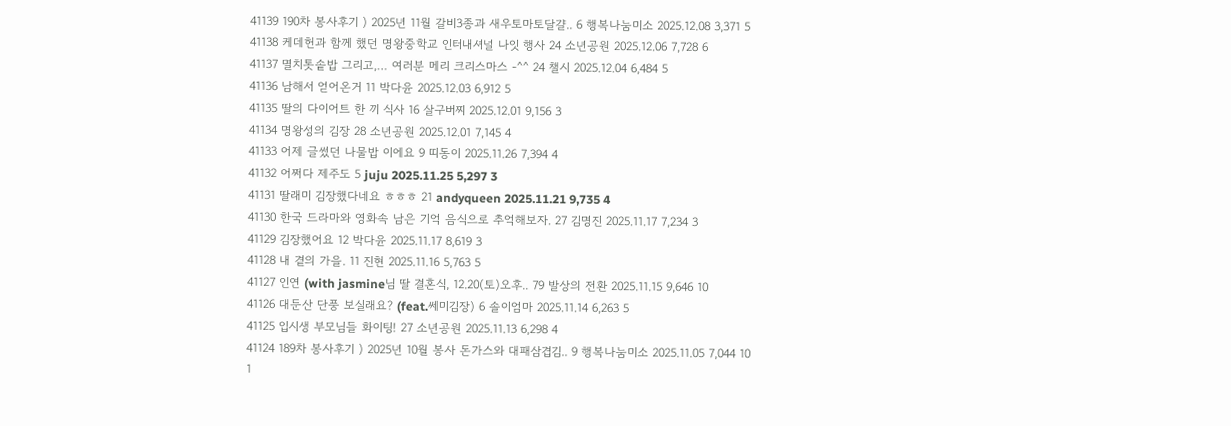41139 190차 봉사후기 ) 2025년 11월 갈비3종과 새우토마토달걀.. 6 행복나눔미소 2025.12.08 3,371 5
41138 케데헌과 함께 했던 명왕중학교 인터내셔널 나잇 행사 24 소년공원 2025.12.06 7,728 6
41137 멸치톳솥밥 그리고,… 여러분 메리 크리스마스 -^^ 24 챌시 2025.12.04 6,484 5
41136 남해서 얻어온거 11 박다윤 2025.12.03 6,912 5
41135 딸의 다이어트 한 끼 식사 16 살구버찌 2025.12.01 9,156 3
41134 명왕성의 김장 28 소년공원 2025.12.01 7,145 4
41133 어제 글썼던 나물밥 이에요 9 띠동이 2025.11.26 7,394 4
41132 어쩌다 제주도 5 juju 2025.11.25 5,297 3
41131 딸래미 김장했다네요 ㅎㅎㅎ 21 andyqueen 2025.11.21 9,735 4
41130 한국 드라마와 영화속 남은 기억 음식으로 추억해보자. 27 김명진 2025.11.17 7,234 3
41129 김장했어요 12 박다윤 2025.11.17 8,619 3
41128 내 곁의 가을. 11 진현 2025.11.16 5,763 5
41127 인연 (with jasmine님 딸 결혼식, 12.20(토)오후.. 79 발상의 전환 2025.11.15 9,646 10
41126 대둔산 단풍 보실래요? (feat.쎄미김장) 6 솔이엄마 2025.11.14 6,263 5
41125 입시생 부모님들 화이팅! 27 소년공원 2025.11.13 6,298 4
41124 189차 봉사후기 ) 2025년 10월 봉사 돈가스와 대패삼겹김.. 9 행복나눔미소 2025.11.05 7,044 10
1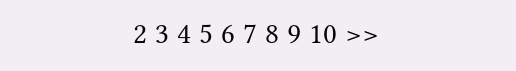2 3 4 5 6 7 8 9 10 >>